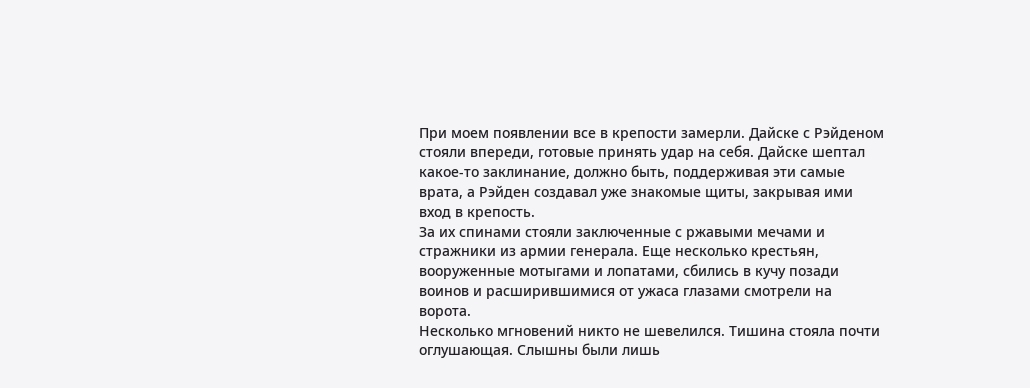При моем появлении все в крепости замерли. Дайске с Рэйденом стояли впереди, готовые принять удар на себя. Дайске шептал какое-то заклинание, должно быть, поддерживая эти самые врата, а Рэйден создавал уже знакомые щиты, закрывая ими вход в крепость.
За их спинами стояли заключенные с ржавыми мечами и стражники из армии генерала. Еще несколько крестьян, вооруженные мотыгами и лопатами, сбились в кучу позади воинов и расширившимися от ужаса глазами смотрели на ворота.
Несколько мгновений никто не шевелился. Тишина стояла почти оглушающая. Слышны были лишь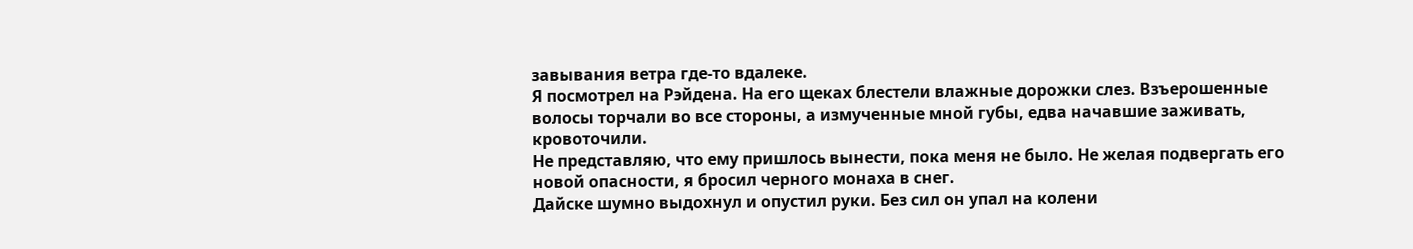завывания ветра где-то вдалеке.
Я посмотрел на Рэйдена. На его щеках блестели влажные дорожки слез. Взъерошенные волосы торчали во все стороны, а измученные мной губы, едва начавшие заживать, кровоточили.
Не представляю, что ему пришлось вынести, пока меня не было. Не желая подвергать его новой опасности, я бросил черного монаха в снег.
Дайске шумно выдохнул и опустил руки. Без сил он упал на колени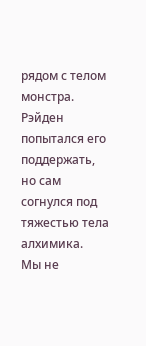рядом с телом монстра.
Рэйден попытался его поддержать, но сам согнулся под тяжестью тела алхимика.
Мы не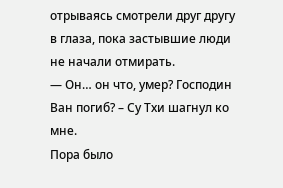отрываясь смотрели друг другу в глаза, пока застывшие люди не начали отмирать.
— Он… он что, умер? Господин Ван погиб? – Су Тхи шагнул ко мне.
Пора было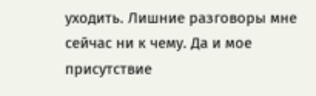уходить. Лишние разговоры мне сейчас ни к чему. Да и мое присутствие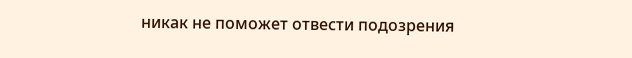никак не поможет отвести подозрения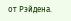от Рэйдена.